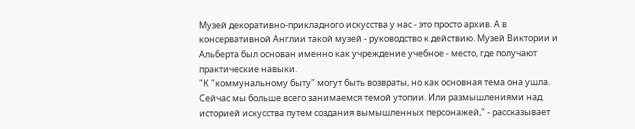Музей декоративно-прикладного искусства у нас - это просто архив. А в консервативной Англии такой музей - руководство к действию. Музей Виктории и Альберта был основан именно как учреждение учебное - место, где получают практические навыки.
"К "коммунальному быту" могут быть возвраты, но как основная тема она ушла. Сейчас мы больше всего занимаемся темой утопии. Или размышлениями над историей искусства путем создания вымышленных персонажей," - рассказывает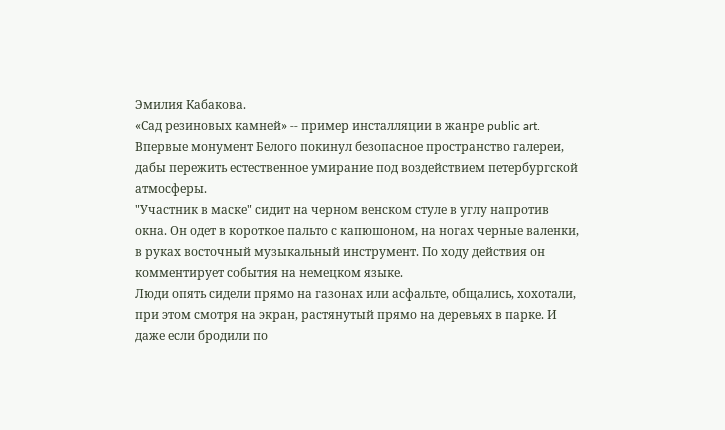Эмилия Кабакова.
«Сад резиновых камней» -- пример инсталляции в жанре public art. Впервые монумент Белого покинул безопасное пространство галереи, дабы пережить естественное умирание под воздействием петербургской атмосферы.
"Участник в маске" сидит на черном венском стуле в углу напротив окна. Он одет в короткое пальто с капюшоном, на ногах черные валенки, в руках восточный музыкальный инструмент. По ходу действия он комментирует события на немецком языке.
Люди опять сидели прямо на газонах или асфальте, общались, хохотали, при этом смотря на экран, растянутый прямо на деревьях в парке. И даже если бродили по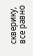скверику, все равно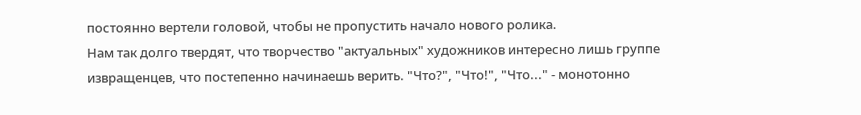постоянно вертели головой, чтобы не пропустить начало нового ролика.
Нам так долго твердят, что творчество "актуальных" художников интересно лишь группе извращенцев, что постепенно начинаешь верить. "Что?", "Что!", "Что..." - монотонно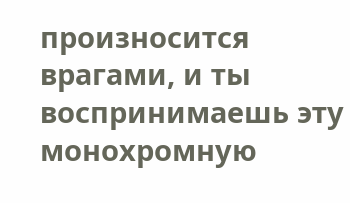произносится врагами, и ты воспринимаешь эту монохромную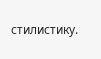стилистику.